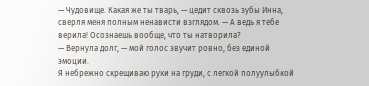— Чудовище. Какая же ты тварь, — цедит сквозь зубы Инна, сверля меня полным ненависти взглядом. — А ведь я тебе верила! Осознаешь вообще, что ты натворила?
— Вернула долг, — мой голос звучит ровно, без единой эмоции.
Я небрежно скрещиваю руки на груди, с легкой полуулыбкой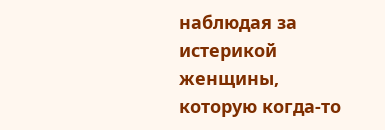наблюдая за истерикой женщины, которую когда-то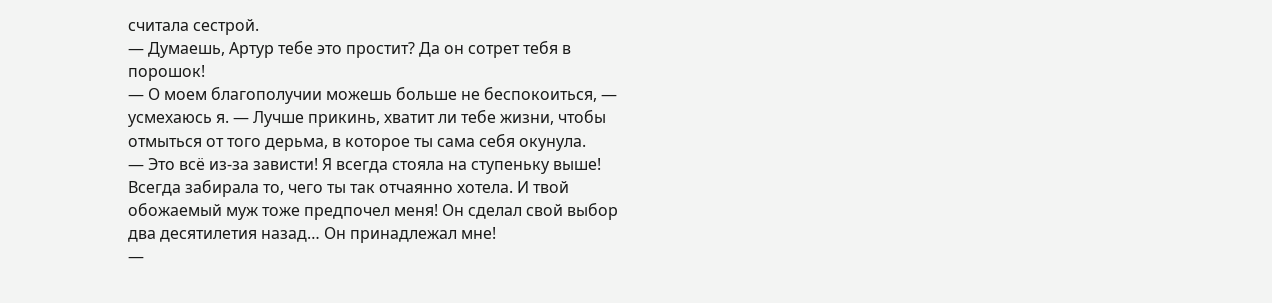считала сестрой.
— Думаешь, Артур тебе это простит? Да он сотрет тебя в порошок!
— О моем благополучии можешь больше не беспокоиться, — усмехаюсь я. — Лучше прикинь, хватит ли тебе жизни, чтобы отмыться от того дерьма, в которое ты сама себя окунула.
— Это всё из-за зависти! Я всегда стояла на ступеньку выше! Всегда забирала то, чего ты так отчаянно хотела. И твой обожаемый муж тоже предпочел меня! Он сделал свой выбор два десятилетия назад… Он принадлежал мне!
—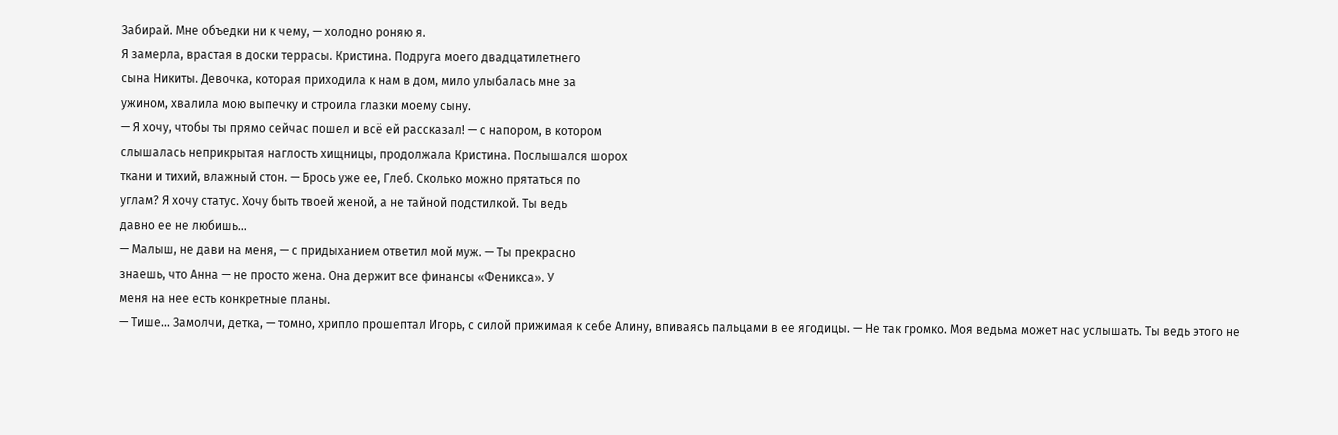Забирай. Мне объедки ни к чему, — холодно роняю я.
Я замерла, врастая в доски террасы. Кристина. Подруга моего двадцатилетнего
сына Никиты. Девочка, которая приходила к нам в дом, мило улыбалась мне за
ужином, хвалила мою выпечку и строила глазки моему сыну.
— Я хочу, чтобы ты прямо сейчас пошел и всё ей рассказал! — с напором, в котором
слышалась неприкрытая наглость хищницы, продолжала Кристина. Послышался шорох
ткани и тихий, влажный стон. — Брось уже ее, Глеб. Сколько можно прятаться по
углам? Я хочу статус. Хочу быть твоей женой, а не тайной подстилкой. Ты ведь
давно ее не любишь…
— Малыш, не дави на меня, — с придыханием ответил мой муж. — Ты прекрасно
знаешь, что Анна — не просто жена. Она держит все финансы «Феникса». У
меня на нее есть конкретные планы.
— Тише… Замолчи, детка, — томно, хрипло прошептал Игорь, с силой прижимая к себе Алину, впиваясь пальцами в ее ягодицы. — Не так громко. Моя ведьма может нас услышать. Ты ведь этого не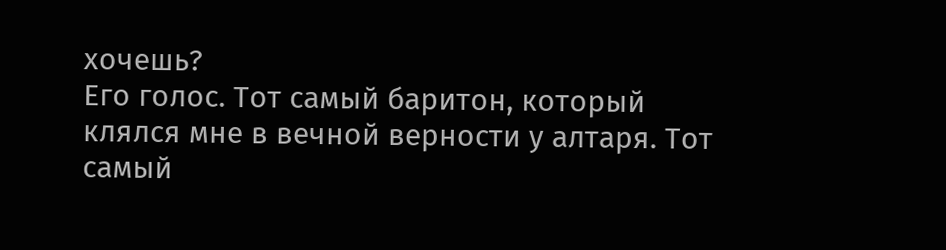хочешь?
Его голос. Тот самый баритон, который клялся мне в вечной верности у алтаря. Тот самый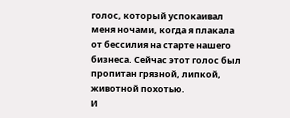голос, который успокаивал меня ночами, когда я плакала от бессилия на старте нашего бизнеса. Сейчас этот голос был пропитан грязной, липкой, животной похотью.
И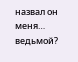назвал он меня… ведьмой?